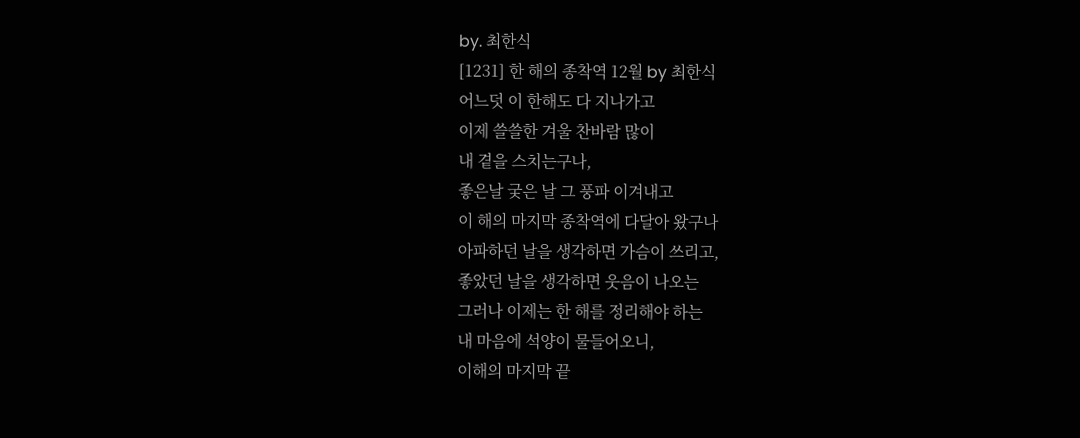by. 최한식
[1231] 한 해의 종착역 12월 by 최한식
어느덧 이 한해도 다 지나가고
이제 쓸쓸한 겨울 찬바람 많이
내 곁을 스치는구나,
좋은날 궂은 날 그 풍파 이겨내고
이 해의 마지막 종착역에 다달아 왔구나
아파하던 날을 생각하면 가슴이 쓰리고,
좋았던 날을 생각하면 웃음이 나오는
그러나 이제는 한 해를 정리해야 하는
내 마음에 석양이 물들어오니,
이해의 마지막 끝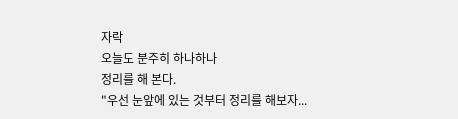자락
오늘도 분주히 하나하나
정리를 해 본다.
"우선 눈앞에 있는 것부터 정리를 해보자...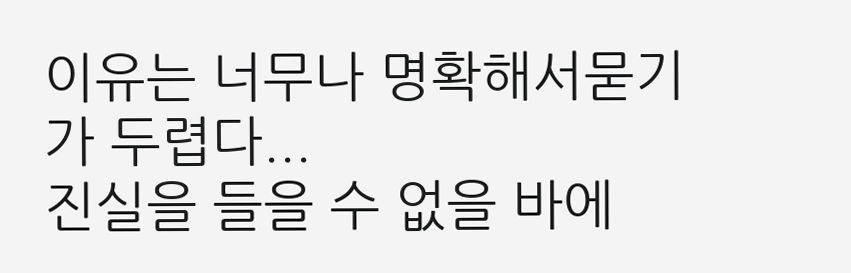이유는 너무나 명확해서묻기가 두렵다...
진실을 들을 수 없을 바에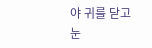야 귀를 닫고 눈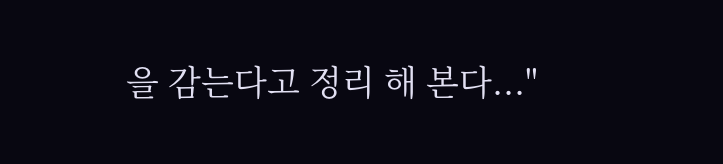을 감는다고 정리 해 본다..."